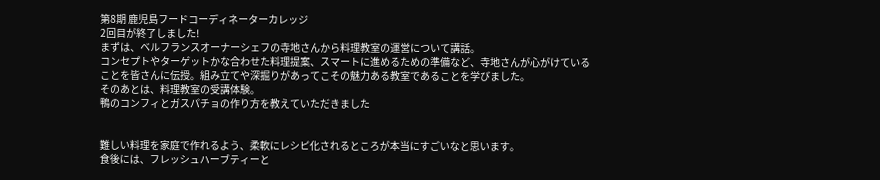第8期 鹿児島フードコーディネーターカレッジ
2回目が終了しました!
まずは、ベルフランスオーナーシェフの寺地さんから料理教室の運営について講話。
コンセプトやターゲットかな合わせた料理提案、スマートに進めるための準備など、寺地さんが心がけていることを皆さんに伝授。組み立てや深掘りがあってこその魅力ある教室であることを学びました。
そのあとは、料理教室の受講体験。
鴨のコンフィとガスパチョの作り方を教えていただきました


難しい料理を家庭で作れるよう、柔軟にレシピ化されるところが本当にすごいなと思います。
食後には、フレッシュハーブティーと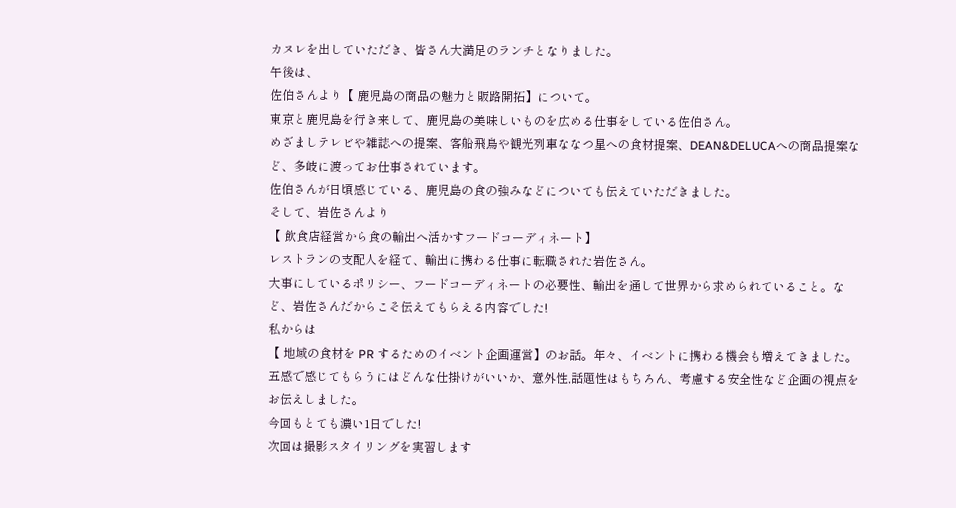カヌレを出していただき、皆さん大満足のランチとなりました。
午後は、
佐伯さんより【 鹿児島の商品の魅力と販路開拓】について。
東京と鹿児島を行き来して、鹿児島の美味しいものを広める仕事をしている佐伯さん。
めざましテレビや雑誌への提案、客船飛鳥や観光列車ななつ星への食材提案、DEAN&DELUCAへの商品提案など、多岐に渡ってお仕事されています。
佐伯さんが日頃感じている、鹿児島の食の強みなどについても伝えていただきました。
そして、岩佐さんより
【 飲食店経営から食の輸出へ活かすフードコーディネート】
レストランの支配人を経て、輸出に携わる仕事に転職された岩佐さん。
大事にしているポリシー、フードコーディネートの必要性、輸出を通して世界から求められていること。など、岩佐さんだからこそ伝えてもらえる内容でした!
私からは
【 地域の食材を PR するためのイベント企画運営】のお話。年々、イベントに携わる機会も増えてきました。五感で感じてもらうにはどんな仕掛けがいいか、意外性,話題性はもちろん、考慮する安全性など企画の視点をお伝えしました。
今回もとても濃い1日でした!
次回は撮影スタイリングを実習します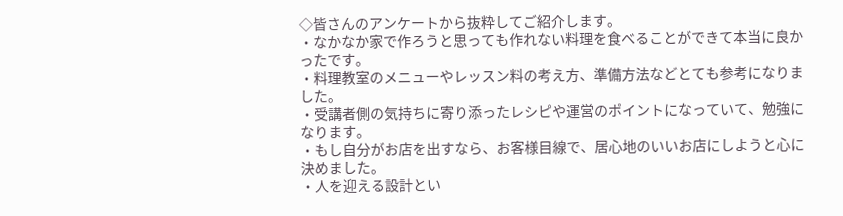◇皆さんのアンケートから抜粋してご紹介します。
・なかなか家で作ろうと思っても作れない料理を食べることができて本当に良かったです。
・料理教室のメニューやレッスン料の考え方、準備方法などとても参考になりました。
・受講者側の気持ちに寄り添ったレシピや運営のポイントになっていて、勉強になります。
・もし自分がお店を出すなら、お客様目線で、居心地のいいお店にしようと心に決めました。
・人を迎える設計とい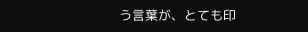う言葉が、とても印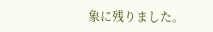象に残りました。